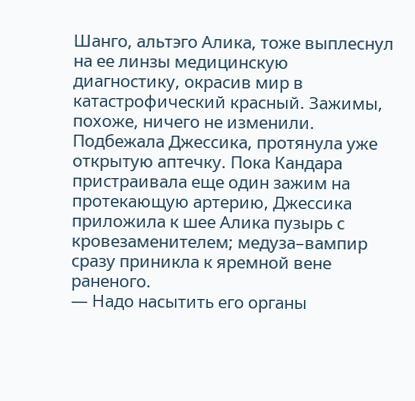Шанго, альтэго Алика, тоже выплеснул на ее линзы медицинскую диагностику, окрасив мир в катастрофический красный. Зажимы, похоже, ничего не изменили. Подбежала Джессика, протянула уже открытую аптечку. Пока Кандара пристраивала еще один зажим на протекающую артерию, Джессика приложила к шее Алика пузырь с кровезаменителем; медуза–вампир сразу приникла к яремной вене раненого.
— Надо насытить его органы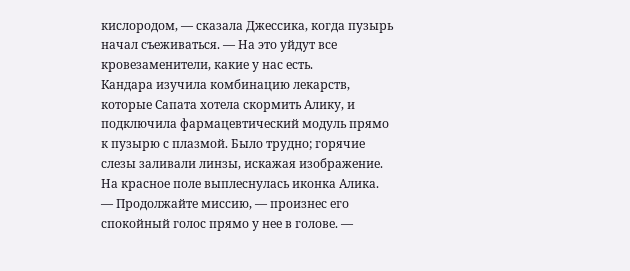кислородом, — сказала Джессика, когда пузырь начал съеживаться. — На это уйдут все кровезаменители, какие у нас есть.
Кандара изучила комбинацию лекарств, которые Сапата хотела скормить Алику, и подключила фармацевтический модуль прямо к пузырю с плазмой. Было трудно; горячие слезы заливали линзы, искажая изображение. На красное поле выплеснулась иконка Алика.
— Продолжайте миссию, — произнес его спокойный голос прямо у нее в голове. —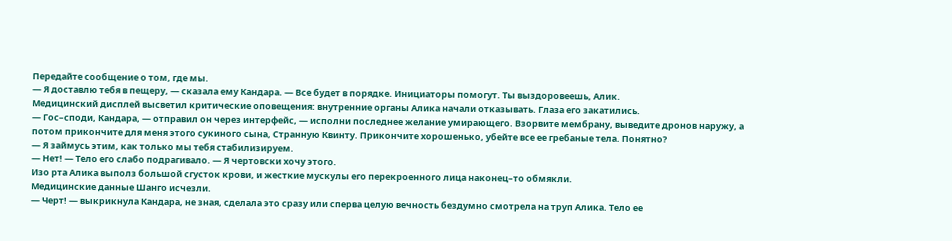Передайте сообщение о том, где мы.
— Я доставлю тебя в пещеру, — сказала ему Кандара. — Все будет в порядке. Инициаторы помогут. Ты выздоровеешь, Алик.
Медицинский дисплей высветил критические оповещения: внутренние органы Алика начали отказывать. Глаза его закатились.
— Гос–споди, Кандара, — отправил он через интерфейс, — исполни последнее желание умирающего. Взорвите мембрану, выведите дронов наружу, а потом прикончите для меня этого сукиного сына, Странную Квинту. Прикончите хорошенько, убейте все ее гребаные тела. Понятно?
— Я займусь этим, как только мы тебя стабилизируем.
— Нет! — Тело его слабо подрагивало. — Я чертовски хочу этого.
Изо рта Алика выполз большой сгусток крови, и жесткие мускулы его перекроенного лица наконец–то обмякли.
Медицинские данные Шанго исчезли.
— Черт! — выкрикнула Кандара, не зная, сделала это сразу или сперва целую вечность бездумно смотрела на труп Алика. Тело ее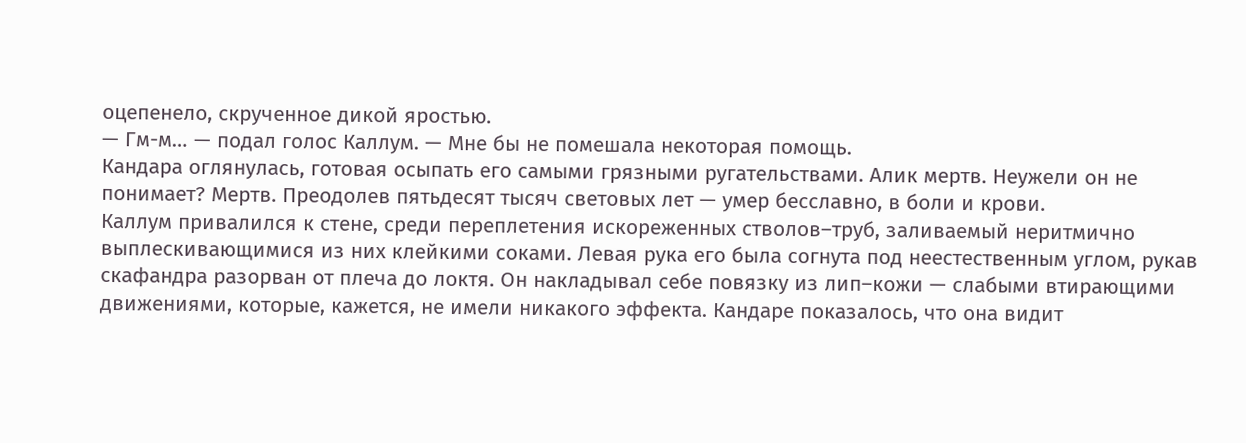оцепенело, скрученное дикой яростью.
— Гм-м… — подал голос Каллум. — Мне бы не помешала некоторая помощь.
Кандара оглянулась, готовая осыпать его самыми грязными ругательствами. Алик мертв. Неужели он не понимает? Мертв. Преодолев пятьдесят тысяч световых лет — умер бесславно, в боли и крови.
Каллум привалился к стене, среди переплетения искореженных стволов–труб, заливаемый неритмично выплескивающимися из них клейкими соками. Левая рука его была согнута под неестественным углом, рукав скафандра разорван от плеча до локтя. Он накладывал себе повязку из лип–кожи — слабыми втирающими движениями, которые, кажется, не имели никакого эффекта. Кандаре показалось, что она видит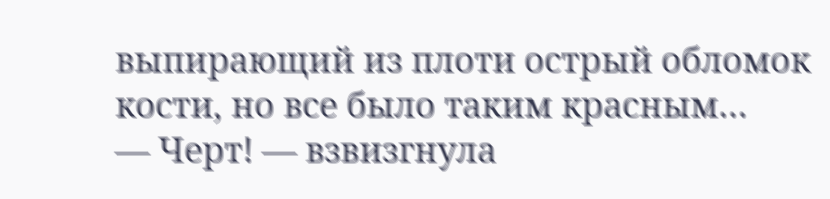выпирающий из плоти острый обломок кости, но все было таким красным…
— Черт! — взвизгнула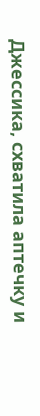Джессика, схватила аптечку и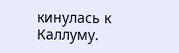кинулась к Каллуму.